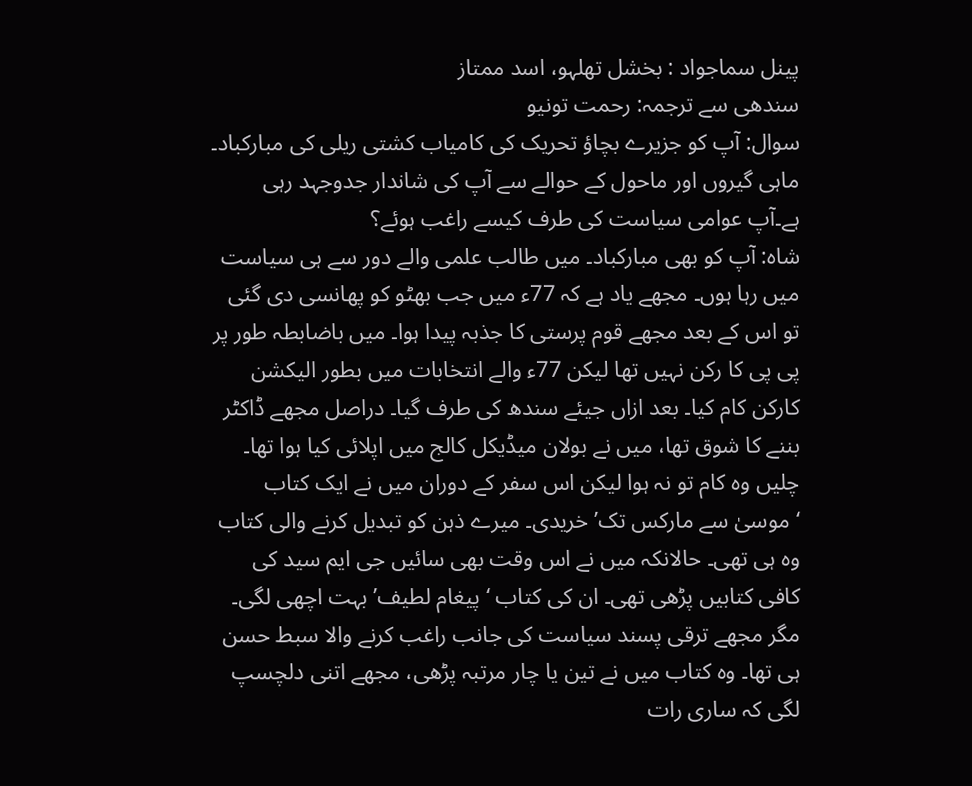پينل سماجواد : بخشل تھلہو، اسد ممتاز
سندھی سے ترجمہ: رحمت تونیو
سوال: آپ کو جزیرے بچاؤ تحریک کی کامیاب کشتی ریلی کی مبارکباد۔ ماہی گیروں اور ماحول کے حوالے سے آپ کی شاندار جدوجہد رہی ہے۔آپ عوامی سیاست کی طرف کیسے راغب ہوئے؟
شاہ: آپ کو بھی مبارکباد۔ میں طالب علمی والے دور سے ہی سیاست میں رہا ہوں۔ مجھے یاد ہے کہ 77ء میں جب بھٹو کو پھانسی دی گئی تو اس کے بعد مجھے قوم پرستی کا جذبہ پیدا ہوا۔ میں باضابطہ طور پر پی پی کا رکن نہیں تھا لیکن 77ء والے انتخابات میں بطور الیکشن کارکن کام کیا۔ بعد ازاں جیئے سندھ کی طرف گیا۔ دراصل مجھے ڈاکٹر بننے کا شوق تھا، میں نے بولان میڈیکل کالج میں اپلائی کیا ہوا تھا۔ چلیں وہ کام تو نہ ہوا لیکن اس سفر کے دوران میں نے ایک کتاب ‘موسیٰ سے مارکس تک’ خریدی۔ میرے ذہن کو تبدیل کرنے والی کتاب وہ ہی تھی۔ حالانکہ میں نے اس وقت بھی سائیں جی ایم سید کی کافی کتابیں پڑھی تھی۔ ان کی کتاب ‘پیغام لطیف’ بہت اچھی لگی۔ مگر مجھے ترقی پسند سیاست کی جانب راغب کرنے والا سبط حسن ہی تھا۔ وہ کتاب میں نے تین یا چار مرتبہ پڑھی، مجھے اتنی دلچسپ لگی کہ ساری رات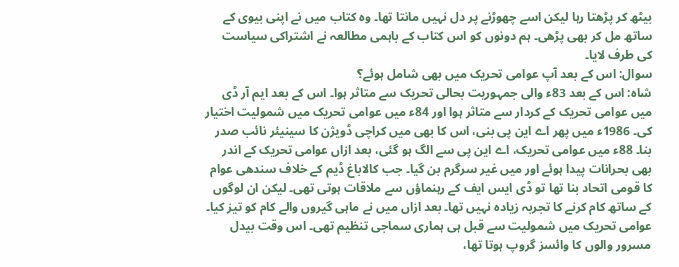بیٹھ کر پڑھتا رہا لیکن اسے چھوڑنے پر دل نہیں مانتا تھا۔ وہ کتاب میں نے اپنی بیوی کے ساتھ مل کر بھی پڑھی۔ ہم دونوں کو اس کتاب کے باہمی مطالعہ نے اشتراکی سیاست کی طرف لایا۔
سوال: اس کے بعد آپ عوامی تحریک میں بھی شامل ہوئے؟
شاہ: اس کے بعد 83ء والی جمہوریت بحالی تحریک سے متاثر ہوا۔ اس کے بعد ایم آر ڈی میں عوامی تحریک کے کردار سے متاثر ہوا اور 84ء میں عوامی تحریک میں شمولیت اختیار کی۔ 1986ء میں پھر اے این پی بنی، اس کا بھی میں کراچی ڈویژن کا سینیئر نائب صدر بنا۔ 88ء میں عوامی تحریک، اے این پی سے الگ ہو گئی، بعد ازاں عوامی تحریک کے اندر بھی بحرانات پیدا ہوئے اور میں غیر سرگرم بن گیا۔ جب کالاباغ ڈیم کے خلاف سندھی عوام کا قومی اتحاد بنا تھا تو ڈی ایس ایف کے رہنماؤں سے ملاقات ہوتی تھی۔ لیکن ان لوگوں کے ساتھ کام کرنے کا تجربہ زیادہ نہیں تھا۔ بعد ازاں میں نے ماہی گیروں والے کام کو تیز کیا۔ عوامی تحریک میں شمولیت سے قبل ہی ہماری سماجی تنظیم تھی۔ اس وقت بیدل مسرور والوں کا وائسز گروپ ہوتا تھا،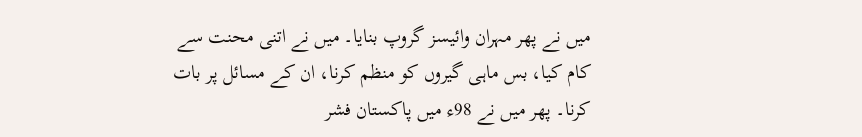میں نے پھر مہران وائیسز گروپ بنایا۔ میں نے اتنی محنت سے کام کیا، بس ماہی گیروں کو منظم کرنا، ان کے مسائل پر بات کرنا۔ پھر میں نے 98ء میں پاکستان فشر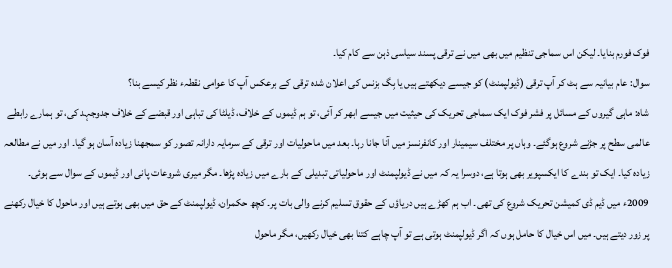فوک فورم بنایا۔ لیکن اس سماجی تنظیم میں بھی میں نے ترقی پسند سیاسی ذہن سے کام کیا۔
سوال: عام بیانیہ سے ہٹ کر آپ ترقی (ڈیولپمنٹ) کو جیسے دیکھتے ہیں یا بِگ بزنس کی اعلان شدہ ترقی کے برعکس آپ کا عوامی نقطہء نظر کیسے بنا؟
شاه: ماہی گیروں کے مسائل پر فشر فوک ایک سماجی تحریک کی حیثیت میں جیسے ابھر کر آئی، تو ہم ڈیموں کے خلاف، ڈیلٹا کی تباہی اور قبضے کے خلاف جدوجہد کی، تو ہمارے رابطے عالمی سطح پر جڑنے شروع ہوگئے۔ وہاں پر مختلف سیمینار اور کانفرنسز میں آنا جانا رہا۔ بعد میں ماحولیات اور ترقی کے سرمایہ دارانہ تصور کو سمجھنا زیادہ آسان ہو گیا۔ اور میں نے مطالعہ زیادہ کیا۔ ایک تو بندے کا ایکسپویر بھی ہوتا ہے، دوسرا یہ کہ میں نے ڈیولپمنٹ اور ماحولیاتی تبدیلی کے بارے میں زیادہ پڑھا۔ مگر میری شروعات پانی اور ڈیموں کے سوال سے ہوئی۔ 2009ء میں ڈیم ڈی کمیشن تحریک شروع کی تھی۔ اب ہم کھڑے ہیں دریاؤں کے حقوق تسلیم کرنے والی بات پر۔ کچھ حکمران، ڈیولپمنٹ کے حق میں بھی ہوتے ہیں اور ماحول کا خیال رکھنے پر زور دیتے ہیں۔ میں اس خیال کا حامل ہوں کہ اگر ڈیولپمنٹ ہوتی ہے تو آپ چاہے کتنا بھی خیال رکھیں، مگر ماحول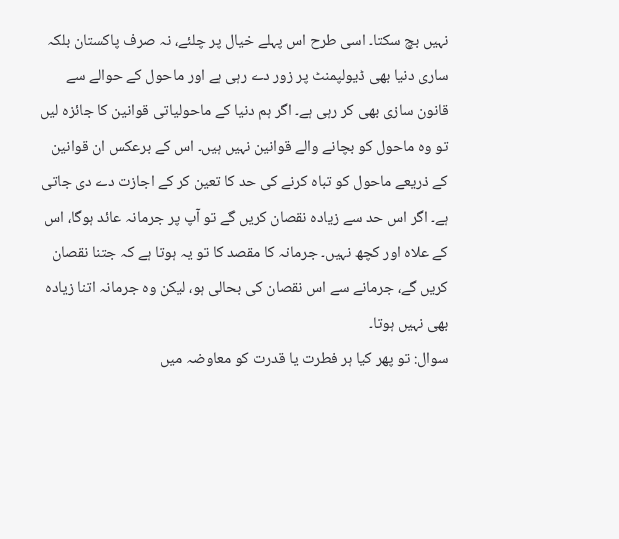نہیں بچ سکتا۔ اسی طرح اس پہلے خیال پر چلئے، نہ صرف پاکستان بلکہ ساری دنیا بھی ڈیولپمنٹ پر زور دے رہی ہے اور ماحول کے حوالے سے قانون سازی بھی کر رہی ہے۔ اگر ہم دنیا کے ماحولیاتی قوانین کا جائزہ لیں تو وہ ماحول کو بچانے والے قوانین نہیں ہیں۔ اس کے برعکس ان قوانین کے ذریعے ماحول کو تباہ کرنے کی حد کا تعین کر کے اجازت دے دی جاتی ہے۔ اگر اس حد سے زیادہ نقصان کریں گے تو آپ پر جرمانہ عائد ہوگا، اس کے علاہ اور کچھ نہیں۔ جرمانہ کا مقصد کا تو یہ ہوتا ہے کہ جتنا نقصان کریں گے، جرمانے سے اس نقصان کی بحالی ہو، لیکن وہ جرمانہ اتنا زیادہ بھی نہیں ہوتا۔
سوال: تو پھر کیا ہر فطرت یا قدرت کو معاوضہ میں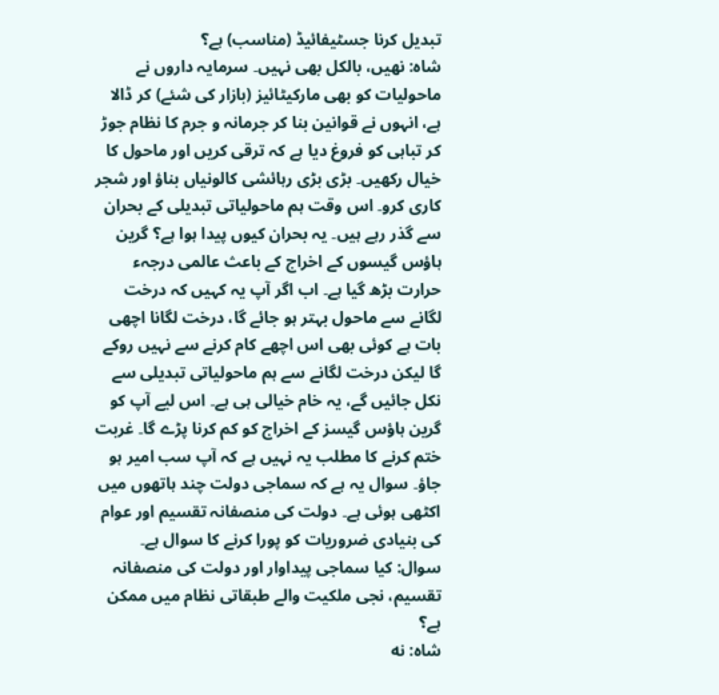تبدیل کرنا جسٹیفائیڈ (مناسب) ہے؟
شاه: نهیں، بالکل بھی نہیں۔ سرمایہ داروں نے ماحولیات کو بھی مارکیٹائیز (بازار کی شئے) کر ڈالا ہے، انہوں نے قوانین بنا کر جرمانہ و جرم کا نظام جوڑ کر تباہی کو فروغ دیا ہے کہ ترقی کریں اور ماحول کا خیال رکھیں۔ بڑی بڑی رہائشی کالونیاں بناؤ اور شجر کاری کرو۔ اس وقت ہم ماحولیاتی تبدیلی کے بحران سے گذر رہے ہیں۔ یہ بحران کیوں پیدا ہوا ہے؟ گرین ہاؤس گیسوں کے اخراج کے باعث عالمی درجہء حرارت بڑھ گیا ہے۔ اب اگر آپ یہ کہیں کہ درخت لگانے سے ماحول بہتر ہو جائے گا، درخت لگانا اچھی بات ہے کوئی بھی اس اچھے کام کرنے سے نہیں روکے گا لیکن درخت لگانے سے ہم ماحولیاتی تبدیلی سے نکل جائیں گے، یہ خام خیالی ہی ہے۔ اس لیے آپ کو گرین ہاؤس گیسز کے اخراج کو کم کرنا پڑے گا۔ غربت ختم کرنے کا مطلب یہ نہیں ہے کہ آپ سب امیر ہو جاؤ۔ سوال یہ ہے کہ سماجی دولت چند ہاتھوں میں اکٹھی ہوئی ہے۔ دولت کی منصفانہ تقسیم اور عوام کی بنیادی ضروریات کو پورا کرنے کا سوال ہے۔
سوال: کیا سماجی پیداوار اور دولت کی منصفانہ تقسیم، نجی ملکیت والے طبقاتی نظام میں ممکن ہے؟
شاه: نه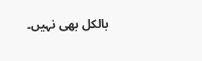بالکل بھی نہیں۔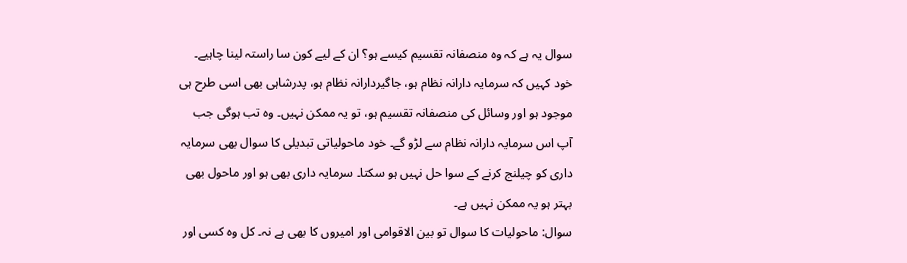سوال یہ ہے کہ وہ منصفانہ تقسیم کیسے ہو؟ ان کے لیے کون سا راستہ لینا چاہیے۔ خود کہیں کہ سرمایہ دارانہ نظام ہو، جاگیردارانہ نظام ہو، پدرشاہی بھی اسی طرح ہی موجود ہو اور وسائل کی منصفانہ تقسیم ہو، تو یہ ممکن نہیں۔ وہ تب ہوگی جب آپ اس سرمایہ دارانہ نظام سے لڑو گے۔ خود ماحولیاتی تبدیلی کا سوال بھی سرمایہ داری کو چیلنج کرنے کے سوا حل نہیں ہو سکتا۔ سرمایہ داری بھی ہو اور ماحول بھی بہتر ہو یہ ممکن نہیں ہے۔
سوال: ماحولیات کا سوال تو بین الاقوامی اور امیروں کا بھی ہے نہ۔ کل وہ کسی اور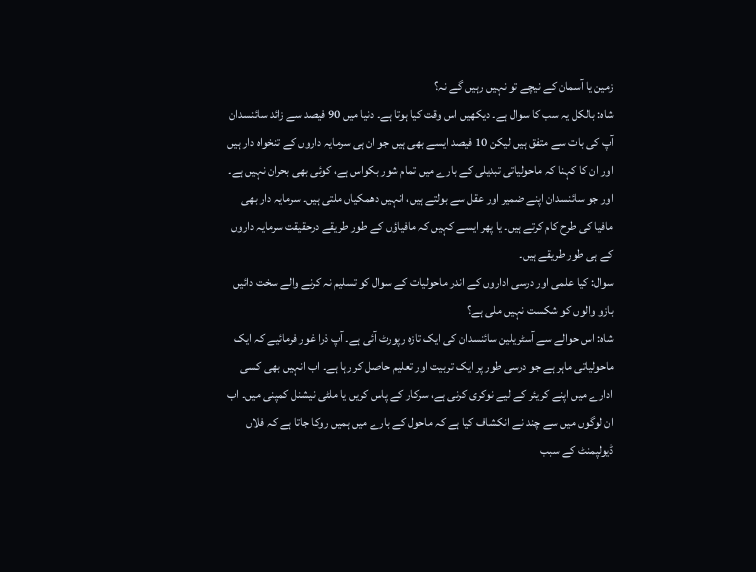زمین یا آسمان کے نیچے تو نہیں رہیں گے نہ؟
شاه: بالکل یہ سب کا سوال ہے۔ دیکھیں اس وقت کیا ہوتا ہے۔ دنیا میں 90 فیصد سے زائد سائنسدان آپ کی بات سے متفق ہیں لیکن 10 فیصد ایسے بھی ہیں جو ان ہی سرمایہ داروں کے تنخواہ دار ہیں اور ان کا کہنا کہ ماحولیاتی تبدیلی کے بارے میں تمام شور بکواس ہے، کوئی بھی بحران نہیں ہے۔ اور جو سائنسدان اپنے ضمیر اور عقل سے بولتے ہیں، انہیں دھمکیاں ملتی ہیں۔ سرمایہ دار بھی مافیا کی طرح کام کرتے ہیں۔ یا پھر ایسے کہیں کہ مافیاؤں کے طور طریقے درحقیقت سرمایہ داروں کے ہی طور طریقے ہیں۔
سوال: کیا علمی اور درسی اداروں کے اندر ماحولیات کے سوال کو تسلیم نہ کرنے والے سخت دائیں بازو والوں کو شکست نہیں ملی ہے؟
شاه: اس حوالے سے آسٹریلین سائنسدان کی ایک تازہ رپورٹ آئی ہے۔ آپ ذرا غور فرمائیے کہ ایک ماحولیاتی ماہر ہے جو درسی طور پر ایک تربیت اور تعلیم حاصل کر رہا ہے۔ اب انہیں بھی کسی ادارے میں اپنے کریئر کے لیے نوکری کرنی ہے، سرکار کے پاس کریں یا ملٹی نیشنل کمپنی میں۔ اب ان لوگوں میں سے چند نے انکشاف کیا ہے کہ ماحول کے بارے میں ہمیں روکا جاتا ہے کہ فلاں ڈیولپمنٹ کے سبب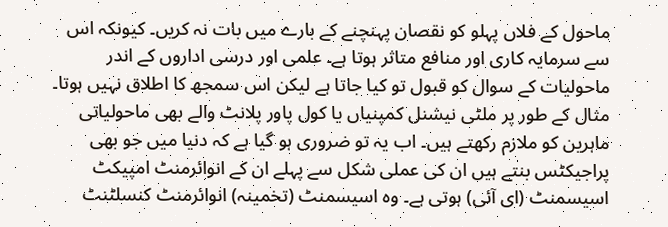ماحول کے فلاں پہلو کو نقصان پہنچنے کے بارے میں بات نہ کریں۔ کیونکہ اس سے سرمایہ کاری اور منافع متاثر ہوتا ہے۔ علمی اور درسی اداروں کے اندر ماحولیات کے سوال کو قبول تو کیا جاتا ہے لیکن اس سمجھ کا اطلاق نہیں ہوتا۔ مثال کے طور پر ملٹی نیشنل کمپنیاں یا کول پاور پلانٹ والے بھی ماحولیاتی ماہرین کو ملازم رکھتے ہیں۔ اب یہ تو ضروری ہو گیا ہے کہ دنیا میں جو بھی پراجیکٹس بنتے ہیں ان کی عملی شکل سے پہلے ان کے انوائرمنٹ امپیکٹ اسیسمنٹ (ای آئی) ہوتی ہے۔ وہ اسیسمنٹ (تخمینہ) انوائرمنٹ کنسلٹنٹ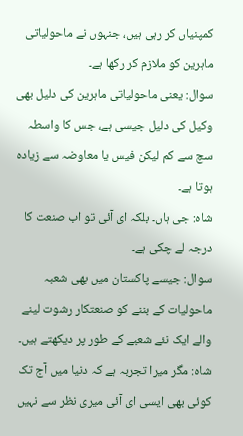کمپنیاں کر رہی ہیں، جنہوں نے ماحولیاتی ماہرین کو ملازم کر رکھا ہے۔
سوال: يعنی ماحولیاتی ماہرین کی دلیل بھی وکیل کی دلیل جیسی ہے، جس کا واسطہ سچ سے کم لیکن فیس یا معاوضہ سے زیادہ ہوتا ہے۔
شاه: جی ہاں۔ بلکہ ای آئی تو اب صنعت کا درجہ لے چکی ہے۔
سوال: جیسے پاکستان میں بھی شعبہ ماحولیات کے بننے کو صنعتکار رشوت لینے والے ایک نئے شعبے کے طور پر دیکھتے ہیں۔
شاه: مگر میرا تجربہ ہے کہ دنیا میں آج تک کوئی بھی ایسی ای آئی میری نظر سے نہیں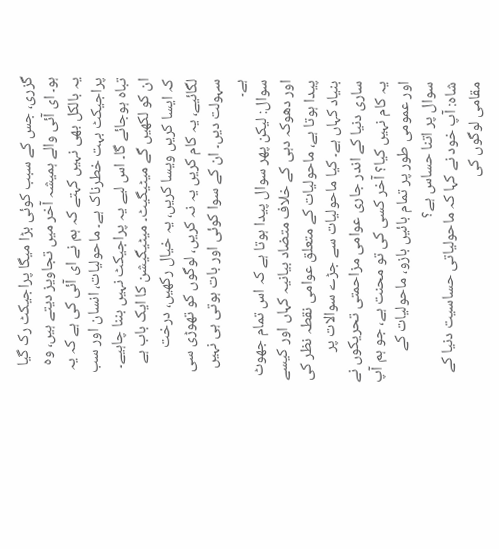گزری، جس کے سبب کوئی بڑا میگا پراجیکٹ رک گیا ہو۔ ای آئی والے ہمیشہ آخر میں تجاویز دیتے ہیں، وہ یہ بالکل بھی نہیں کہتے کہ ہم نے ای آئی کی ہے کہ یہ پراجیکٹ بہت خطرناک ہے۔ ماحولیات، انسان اور سب تباہ ہوجائے گا۔ اس لیے یہ پراجیکٹ نہیں بننا چاہیے۔ ان کو لکھیں گے میٹیگیٹ۔ میٹیگیشن کا ایک باب ہے کہ ایسا کریں ویسا کریں، یہ خیال رکھیں، درخت لگائیے، یہ کام کریں یہ نہ کریں، لوگوں کو تھوڑی سی سہولت دیں۔ ان کے سوا کوئی اور بات ہوتی ہی نہیں ہے۔
سوال: لیکن پھر سوال پیدا ہوتا ہے کہ اس تمام جھوٹ اور دھوکہ دہی کے خلاف متضاد بیانیہ کہاں اور کیسے پیدا ہوتا ہے، ماحولیات کے متعلق عوامی نقطہ نظر کی بنیاد کہاں ہے۔ کیا ماحولیات سے جڑے سوالات پر ساری دنیا کے اندر جاری عوامی مزاحمتی تحریکوں نے یہ کام نہیں کیا؟ آخر کسی کی تو محنت ہے، جو ہم آپ اور عمومی طور پر تمام بائیں بازو، ماحولیات کے سوال پر اتنا حساس ہے؟
شاه: آپ خود نے کہا کہ ماحولیاتی حساسیت دنیا کے مقامی لوگوں کی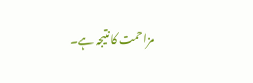مزاحمت کا نتیجہ ہے۔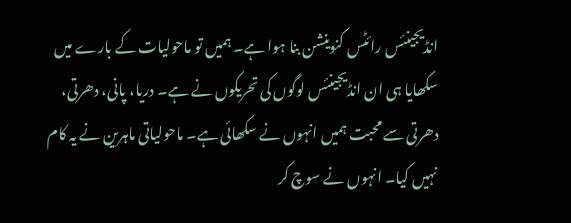انڈیجینئس رائٹس کنوینشن بنا ہوا ہے۔ ہمیں تو ماحولیات کے بارے میں سکھایا ہی ان انڈیجینئس لوگوں کی تحریکوں نے ہے۔ دریا، پانی، دھرتی، دھرتی سے محبت ہمیں انہوں نے سکھائی ہے۔ ماحولیاتی ماہرین نے یہ کام نہیں کیا۔ انہوں نے سوچ کر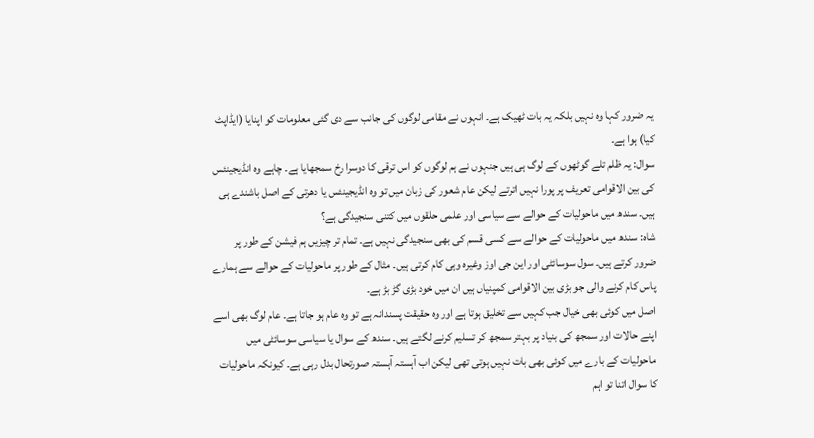یہ ضرور کہا وہ نہیں بلکہ یہ بات ٹھیک ہے۔ انہوں نے مقامی لوگوں کی جانب سے دی گئی معلومات کو اپنایا (ایڈاپٹ کیا) ہوا ہے۔
سوال: یہ ظلم تلے گوٹھوں کے لوگ ہی ہیں جنہوں نے ہم لوگوں کو اس ترقی کا دوسرا رخ سمجھایا ہے۔ چاہے وہ انڈیجینئس کی بین الاقوامی تعریف پر پورا نہیں اترتے لیکن عام شعور کی زبان میں تو وہ انڈیجینئس یا دھرتی کے اصل باشندے ہی ہیں۔ سندھ میں ماحولیات کے حوالے سے سیاسی اور علمی حلقوں میں کتنی سنجیدگی ہے؟
شاه: سندھ میں ماحولیات کے حوالے سے کسی قسم کی بھی سنجیدگی نہیں ہے۔ تمام تر چیزیں ہم فیشن کے طور پر ضرور کرتے ہیں۔ سول سوسائٹی اور این جی اوز وغیرہ وہی کام کرتی ہیں۔ مثال کے طور پر ماحولیات کے حوالے سے ہمارے پاس کام کرنے والی جو بڑی بین الاقوامی کمپنیاں ہیں ان میں خود بڑی گڑ بڑ ہے۔
اصل میں کوئی بھی خیال جب کہیں سے تخلیق ہوتا ہے اور وہ حقیقت پسندانہ ہے تو وہ عام ہو جاتا ہے۔ عام لوگ بھی اسے اپنے حالات اور سمجھ کی بنیاد پر بہتر سمجھ کر تسلیم کرنے لگتے ہیں۔ سندھ کے سوال یا سیاسی سوسائٹی میں ماحولیات کے بارے میں کوئی بھی بات نہیں ہوتی تھی لیکن اب آہستہ آہستہ صورتحال بدل رہی ہے۔ کیونکہ ماحولیات کا سوال اتنا تو اہم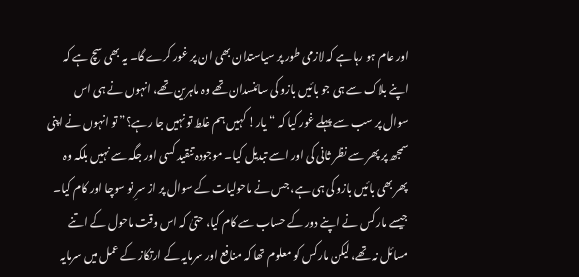اور عام ہو رہا ہے کہ لازمی طور پر سیاستدان بھی ان پر غور کرے گا۔ یہ بھی سچ ہے کہ اپنے بلاک سے ہی جو بائیں بازو کی سائنسدان تھے وہ ماہرین تھے، انہوں نے ہی اس سوال پر سب سے پہلے غور کیا کہ “یار! کہیں ہم غلط تو نہیں جا رہے؟” تو انہوں نے اپنی سمجھ پر پھر سے نظر ثانی کی اور اسے تبدیل کیا۔ موجودہ تنقید کسی اور جگہ سے نہیں بلکہ وہ پھر بھی بائیں بازو کی ہی ہے، جس نے ماحولیات کے سوال پر از سرِ نو سوچا اور کام کیا۔ جیسے مارکس نے اپنے دور کے حساب سے کام کیا، حتیٰ کہ اس وقت ماحول کے اتنے مسائل نہ تھے، لیکن مارکس کو معلوم تھا کہ منافع اور سرمایہ کے ارتکاز کے عمل میں سرمایہ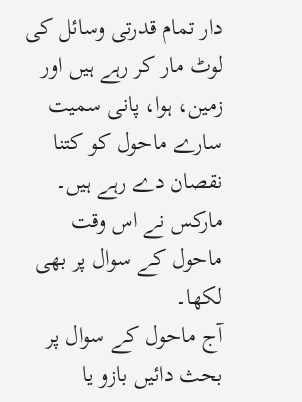دار تمام قدرتی وسائل کی لوٹ مار کر رہے ہیں اور زمین، ہوا، پانی سمیت سارے ماحول کو کتنا نقصان دے رہے ہیں۔ مارکس نے اس وقت ماحول کے سوال پر بھی لکھا۔
آج ماحول کے سوال پر بحث دائیں بازو یا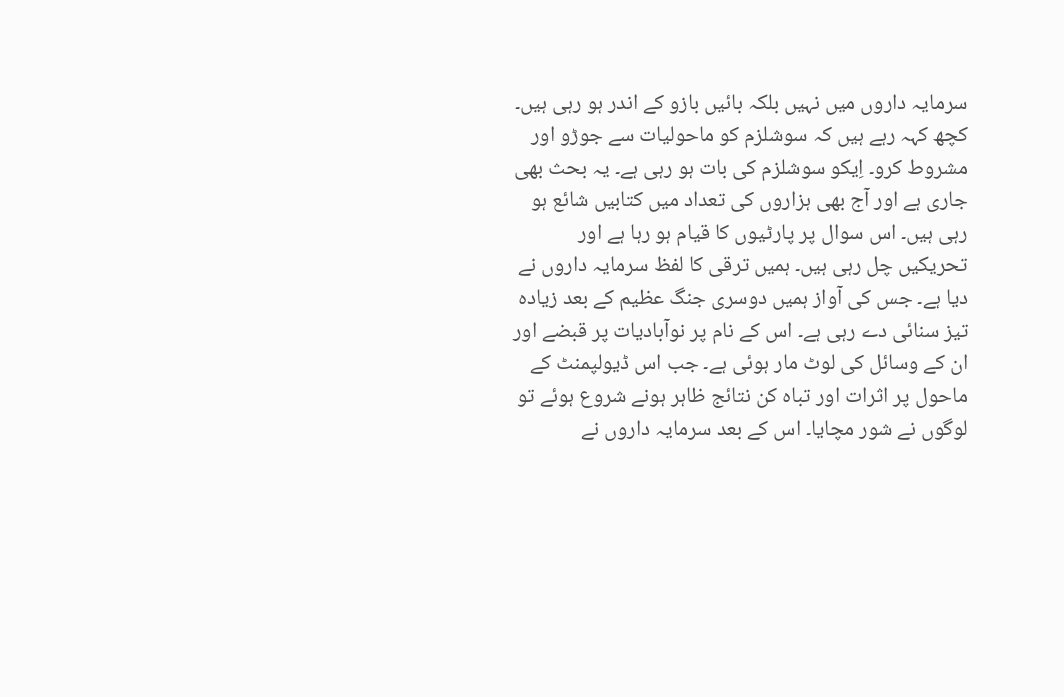سرمایہ داروں میں نہیں بلکہ بائیں بازو کے اندر ہو رہی ہیں۔ کچھ کہہ رہے ہیں کہ سوشلزم کو ماحولیات سے جوڑو اور مشروط کرو۔ اِیکو سوشلزم کی بات ہو رہی ہے۔ یہ بحث بھی جاری ہے اور آج بھی ہزاروں کی تعداد میں کتابیں شائع ہو رہی ہیں۔ اس سوال پر پارٹیوں کا قیام ہو رہا ہے اور تحریکیں چل رہی ہیں۔ ہمیں ترقی کا لفظ سرمایہ داروں نے دیا ہے۔ جس کی آواز ہمیں دوسری جنگ عظیم کے بعد زیادہ تیز سنائی دے رہی ہے۔ اس کے نام پر نوآبادیات پر قبضے اور ان کے وسائل کی لوٹ مار ہوئی ہے۔ جب اس ڈیولپمنٹ کے ماحول پر اثرات اور تباہ کن نتائج ظاہر ہونے شروع ہوئے تو لوگوں نے شور مچایا۔ اس کے بعد سرمایہ داروں نے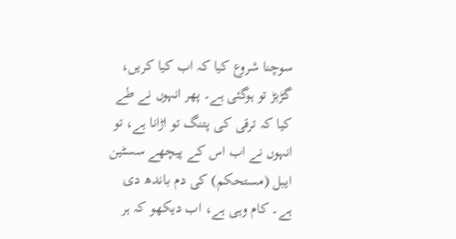سوچنا شروع کیا کہ اب کیا کریں، گڑبڑ تو ہوگئی ہے۔ پھر انہوں نے طے کیا کہ ترقی کی پتنگ تو اڑانا ہے، تو انہوں نے اب اس کے پیچھے سسٹین ایبل (مستحکم) کی دم باندھ دی ہے۔ کام وہی ہے، اب دیکھو کہ ہر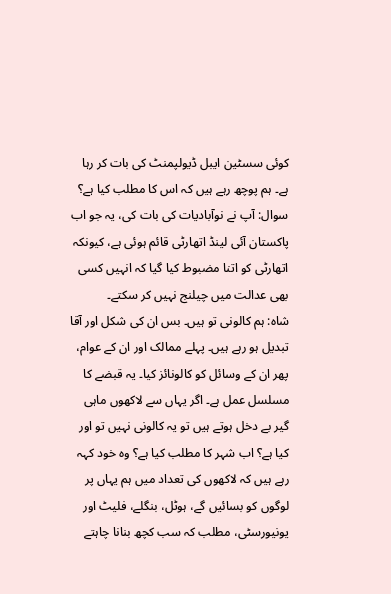کوئی سسٹین ایبل ڈیولپمنٹ کی بات کر رہا ہے۔ ہم پوچھ رہے ہیں کہ اس کا مطلب کیا ہے؟
سوال: آپ نے نوآبادیات کی بات کی، یہ جو اب پاکستان آئی لینڈ اتھارٹی قائم ہوئی ہے، کیونکہ اتھارٹی کو اتنا مضبوط کیا گیا کہ انہیں کسی بھی عدالت میں چیلنج نہیں کر سکتے۔
شاه: ہم کالونی تو ہیں۔ بس ان کی شکل اور آقا تبدیل ہو رہے ہیں۔ پہلے ممالک اور ان کے عوام، پھر ان کے وسائل کو کالونائز کیا۔ یہ قبضے کا مسلسل عمل ہے۔ اگر یہاں سے لاکھوں ماہی گیر بے دخل ہوتے ہیں تو یہ کالونی نہیں تو اور کیا ہے؟ اب شہر کا مطلب کیا ہے؟ وہ خود کہہ رہے ہیں کہ لاکھوں کی تعداد میں ہم یہاں پر لوگوں کو بسائیں گے، ہوٹل، بنگلے، فلیٹ اور یونیورسٹی، مطلب کہ سب کچھ بنانا چاہتے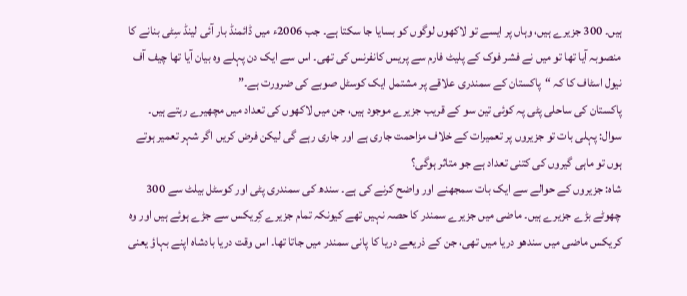ہیں۔ 300 جزیرے ہیں، وہاں پر ایسے تو لاکھوں لوگوں کو بسایا جا سکتا ہے۔ جب 2006ء میں ڈائمنڈ بار آئی لینڈ سِٹی بنانے کا منصوبہ آیا تھا تو میں نے فشر فوک کے پلیٹ فارم سے پریس کانفرنس کی تھی۔ اس سے ایک دن پہلے وہ بیان آیا تھا چیف آف نیول اسٹاف کا کہ “پاکستان کے سمندری علاقے پر مشتمل ایک کوسٹل صوبے کی ضرورت ہے۔”
پاکستان کی ساحلی پٹی پہ کوئی تین سو کے قریب جزیرے موجود ہیں، جن میں لاکھوں کی تعداد میں مچھیرے رہتے ہیں۔
سوال: پہلی بات تو جزیروں پر تعمیرات کے خلاف مزاحمت جاری ہے اور جاری رہے گی لیکن فرض کریں اگر شہر تعمیر ہوتے ہوں تو ماہی گیروں کی کتنی تعداد ہے جو متاثر ہوگی؟
شاه: جزیروں کے حوالے سے ایک بات سمجھنے اور واضح کرنے کی ہے۔ سندھ کی سمندری پٹی اور کوسٹل بیلٹ سے 300 چھوٹے بڑے جزیرے ہیں۔ ماضی میں جزیرے سمندر کا حصہ نہیں تھے کیونکہ تمام جزیرے کِریکس سے جڑے ہوئے ہیں اور وہ کریکس ماضی میں سندھو دریا میں تھی، جن کے ذریعے دریا کا پانی سمندر میں جاتا تھا۔ اس وقت دریا بادشاہ اپنے بہاؤ یعنی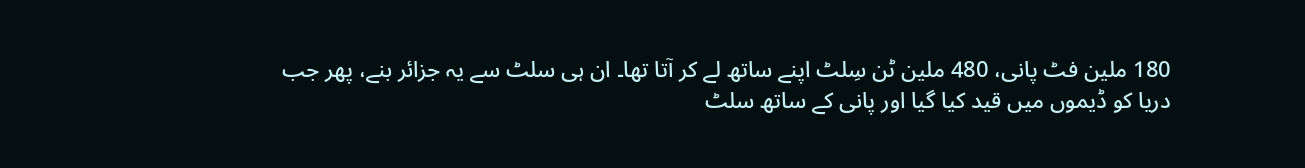180 ملین فٹ پانی، 480 ملین ٹن سِلٹ اپنے ساتھ لے کر آتا تھا۔ ان ہی سلٹ سے یہ جزائر بنے، پھر جب دریا کو ڈیموں میں قید کیا گیا اور پانی کے ساتھ سلٹ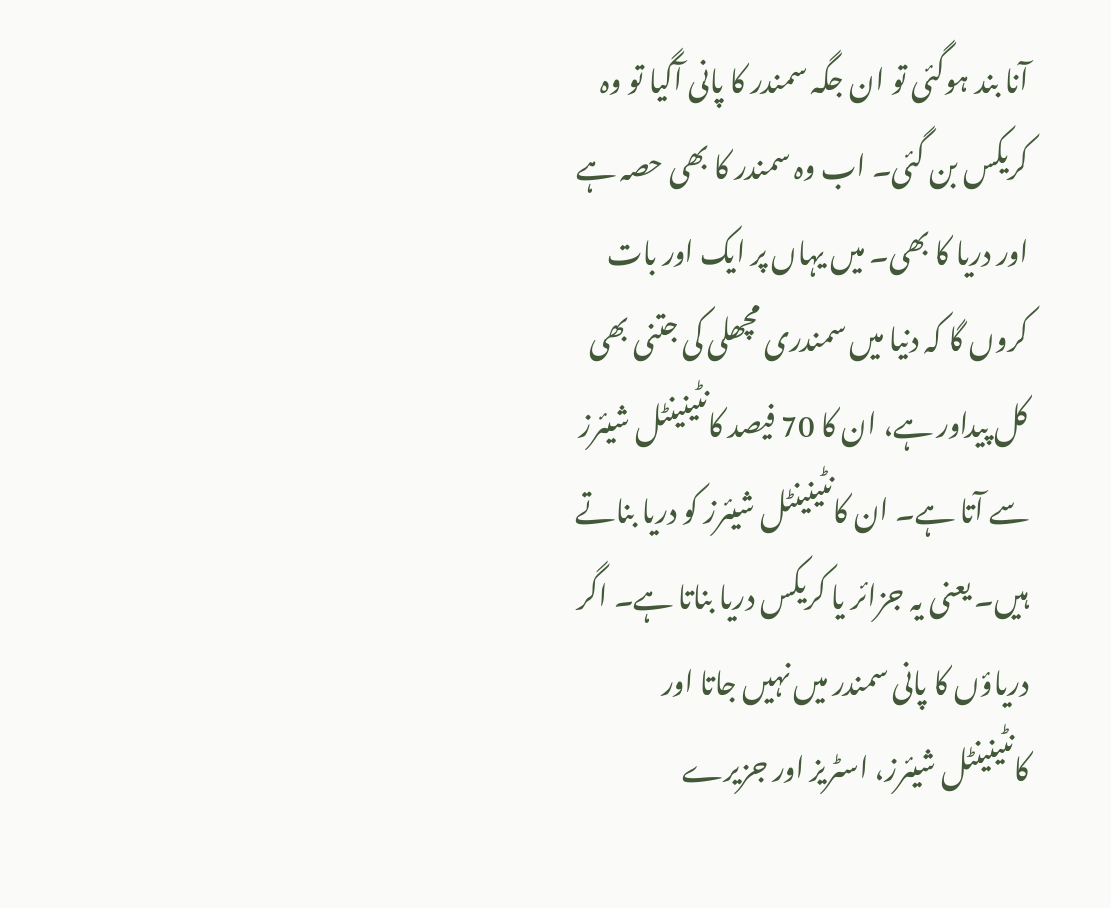آنا بند ہوگئی تو ان جگہ سمندر کا پانی آگیا تو وہ کریکس بن گئی۔ اب وہ سمندر کا بھی حصہ ہے اور دریا کا بھی۔ میں یہاں پر ایک اور بات کروں گا کہ دنیا میں سمندری مچھلی کی جتنی بھی کل پیداور ہے، ان کا 70 فیصد کانٹینینٹل شیئرز سے آتا ہے۔ ان کانٹینینٹل شیئرز کو دریا بناتے ہیں۔ یعنی یہ جزائر یا کریکس دریا بناتا ہے۔ اگر دریاؤں کا پانی سمندر میں نہیں جاتا اور کانٹینینٹل شیئرز، اسٹریز اور جزیرے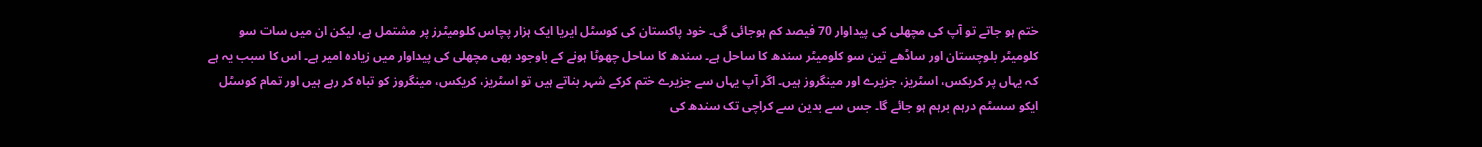ختم ہو جاتے تو آپ کی مچھلی کی پیداوار 70 فیصد کم ہوجائی گی۔ خود پاکستان کی کوسٹل ایریا ایک ہزار پچاس کلومیٹرز پر مشتمل ہے، لیکن ان میں سات سو کلومیٹر بلوچستان اور ساڈھے تین سو کلومیٹر سندھ کا ساحل ہے۔ سندھ کا ساحل چھوٹا ہونے کے باوجود بھی مچھلی کی پیداوار میں زیادہ امیر ہے۔ اس کا سبب یہ ہے کہ یہاں پر کریکس، اسٹریز، جزیرے اور مینگروز ہیں۔ اگر آپ یہاں سے جزیرے ختم کرکے شہر بناتے ہیں تو اسٹریز، کریکس، مینگروز کو تباہ کر رہے ہیں اور تمام کوسٹل ایکو سسٹم درہم برہم ہو جائے گا۔ جس سے بدین سے کراچی تک سندھ کی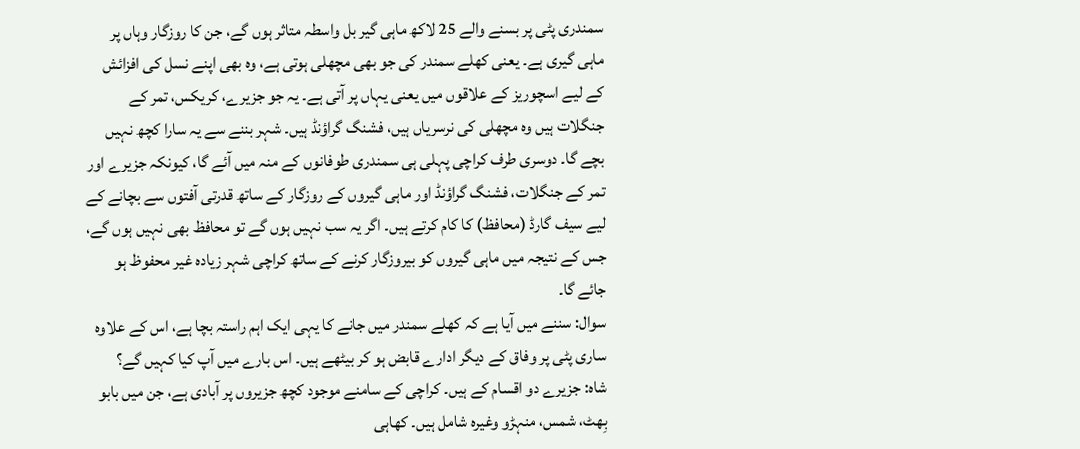سمندری پٹی پر بسنے والے 25 لاکھ ماہی گیر بل واسطہ متاثر ہوں گے، جن کا روزگار وہاں پر ماہی گیری ہے۔ یعنی کھلے سمندر کی جو بھی مچھلی ہوتی ہے، وہ بھی اپنے نسل کی افزائش کے لیے اسچوریز کے علاقوں میں یعنی یہاں پر آتی ہے۔ یہ جو جزیرے، کریکس، تمر کے جنگلات ہیں وہ مچھلی کی نرسریاں ہیں، فشنگ گراؤنڈ ہیں۔ شہر بننے سے یہ سارا کچھ نہیں بچے گا۔ دوسری طرف کراچی پہلی ہی سمندری طوفانوں کے منہ میں آئے گا، کیونکہ جزیرے اور تمر کے جنگلات، فشنگ گراؤنڈ اور ماہی گیروں کے روزگار کے ساتھ قدرتی آفتوں سے بچانے کے لیے سیف گارڈ (محافظ) کا کام کرتے ہیں۔ اگر یہ سب نہیں ہوں گے تو محافظ بھی نہیں ہوں گے، جس کے نتیجہ میں ماہی گیروں کو بیروزگار کرنے کے ساتھ کراچی شہر زیادہ غیر محفوظ ہو جائے گا۔
سوال: سننے میں آیا ہے کہ کھلے سمندر میں جانے کا یہی ایک اہم راستہ بچا ہے، اس کے علاوہ ساری پٹی پر وفاق کے دیگر ادارے قابض ہو کر بیٹھے ہیں۔ اس بارے میں آپ کیا کہیں گے؟
شاه: جزیرے دو اقسام کے ہیں۔ کراچی کے سامنے موجود کچھ جزیروں پر آبادی ہے، جن میں بابو بِھٹ، شمس، منہڑو وغیرہ شامل ہیں۔ کھاہی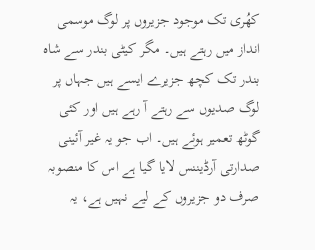کھُری تک موجود جزیروں پر لوگ موسمی انداز میں رہتے ہیں۔ مگر کیٹی بندر سے شاہ بندر تک کچھ جزیرے ایسے ہیں جہاں پر لوگ صدیوں سے رہتے آ رہے ہیں اور کئی گوٹھ تعمیر ہوئے ہیں۔ اب جو یہ غیر آئینی صدارتی آرڈیننس لایا گیا ہے اس کا منصوبہ صرف دو جزیروں کے لیے نہیں ہے، یہ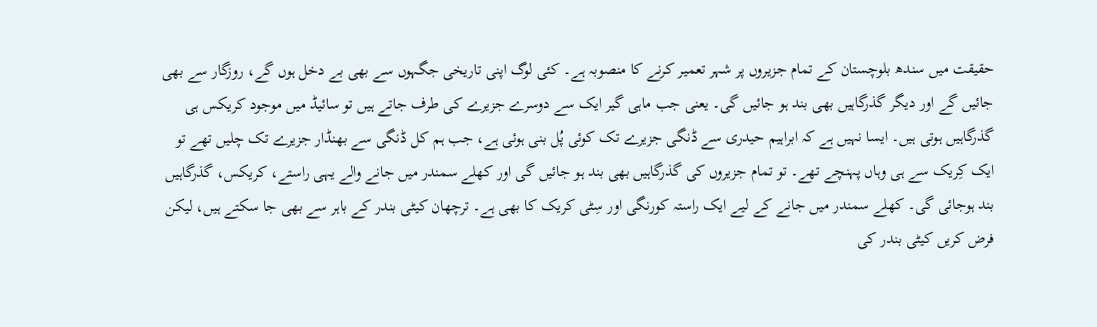حقیقت میں سندھ بلوچستان کے تمام جزیروں پر شہر تعمیر کرنے کا منصوبہ ہے۔ کئی لوگ اپنی تاریخی جگہوں سے بھی بے دخل ہوں گے، روزگار سے بھی جائیں گے اور دیگر گذرگاہیں بھی بند ہو جائیں گی۔ یعنی جب ماہی گیر ایک سے دوسرے جزیرے کی طرف جاتے ہیں تو سائیڈ میں موجود کریکس ہی گذرگاہیں ہوتی ہیں۔ ایسا نہیں ہے کہ ابراہیم حیدری سے ڈنگی جزیرے تک کوئی پُل بنی ہوئی ہے، جب ہم کل ڈنگی سے بھنڈار جزیرے تک چلیں تھے تو ایک کِریک سے ہی وہاں پہنچے تھے۔ تو تمام جزیروں کی گذرگاہیں بھی بند ہو جائیں گی اور کھلے سمندر میں جانے والے یہی راستے، کریکس، گذرگاہیں بند ہوجائی گی۔ کھلے سمندر میں جانے کے لیے ایک راستہ کورنگی اور سِٹی کریک کا بھی ہے۔ ترچھان کیٹی بندر کے باہر سے بھی جا سکتے ہیں، لیکن فرض کریں کیٹی بندر کی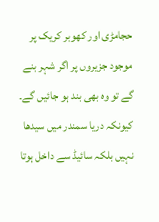حجامڑی اور کھوبر کریک پر موجود جزیروں پر اگر شہر بنے گے تو وہ بھی بند ہو جائیں گے۔ کیونکہ دریا سمندر میں سیدھا نہیں بلکہ سائیڈ سے داخل ہوتا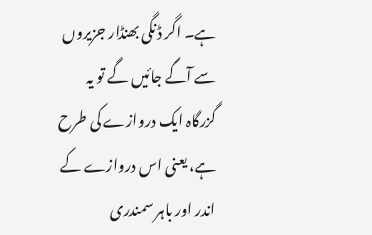ہے۔ اگر ڈنگی بھنڈار جزیروں سے آگے جائیں گے تو یہ گزرگاہ ایک دروازے کی طرح ہے، یعنی اس دروازے کے اندر اور باہر سمندری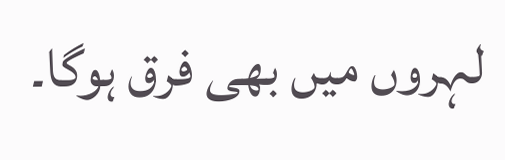لہروں میں بھی فرق ہوگا۔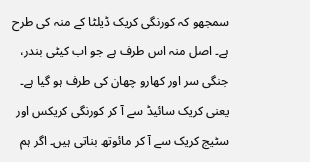سمجھو کہ کورنگی کریک ڈیلٹا کے منہ کی طرح ہے۔ اصل منہ اس طرف ہے جو اب کیٹی بندر، جنگی سر اور کھارو چھان کی طرف ہو گیا ہے۔ یعنی کریک سائیڈ سے آ کر کورنگی کریکس اور سٹیج کریک سے آ کر مائوتھ بناتی ہیں۔ اگر ہم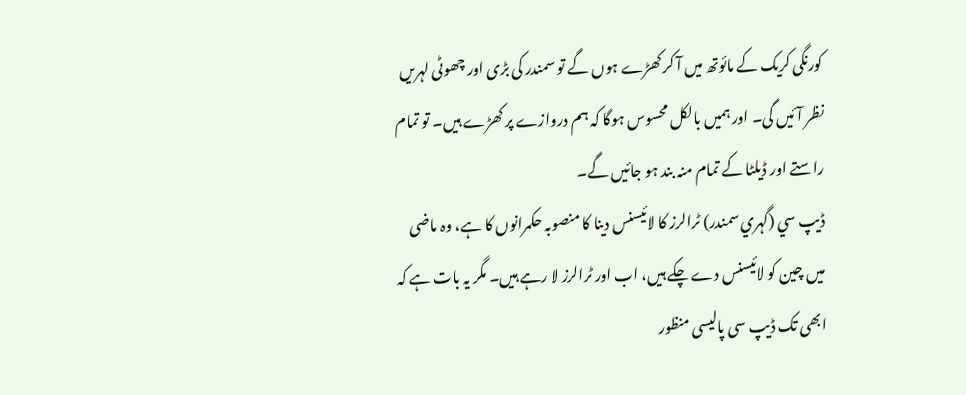کورنگی کریک کے مائوتھ میں آ کر کھڑے ہوں گے تو سمندر کی بڑی اور چھوٹی لہریں نظر آئیں گی۔ اور ہمیں بالکل محسوس ہوگا کہ ہم دروازے پر کھڑے ہیں۔ تو تمام راستے اور ڈیلٹا کے تمام منہ بند ہو جائیں گے۔
ڈيپ سي (گہري سمندر) ٹرالرز کا لائیسنس دینا کا منصوبہ حکمرانوں کا ہے، وہ ماضی میں چین کو لائیسنس دے چکے ہیں، اب اور ٹرالرز لا رہے ہیں۔ مگر یہ بات ہے کہ ابھی تک ڈیپ سی پالیسی منظور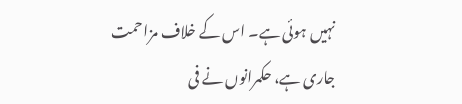نہیں ہوئی ہے۔ اس کے خلاف مزاحمت جاری ہے، حکمرانوں نے فی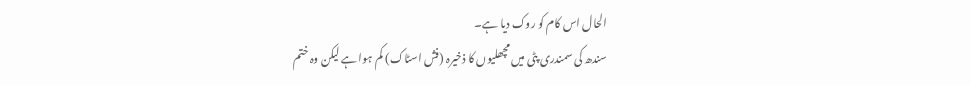الحال اس کام کو روک دیا ہے۔
سندھ کی سمندری پٹی میں مچھلیوں کا ذخیرہ (فش اسٹاک) کم ہوا ہے لیکن وہ ختم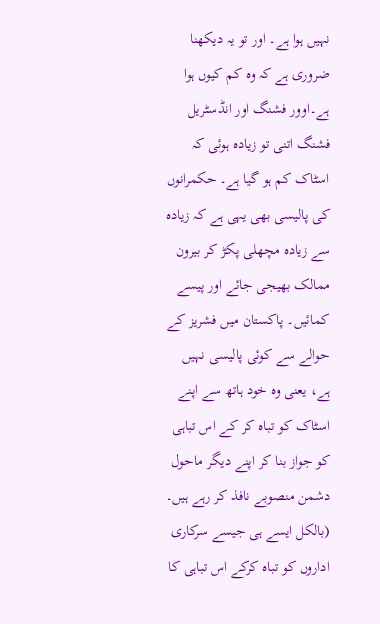نہیں ہوا ہے۔ اور تو یہ دیکھنا ضروری ہے کہ وہ کم کیوں ہوا ہے۔اوور فشنگ اور انڈسٹریل فشنگ اتنی تو زیادہ ہوئی کہ اسٹاک کم ہو گیا ہے۔ حکمرانوں کی پالیسی بھی یہی ہے کہ زیادہ سے زیادہ مچھلی پکڑ کر بیرون ممالک بھیجی جائے اور پیسے کمائیں۔ پاکستان میں فشریز کے حوالے سے کوئی پالیسی نہیں ہے، یعنی وہ خود ہاتھ سے اپنے اسٹاک کو تباہ کر کے اس تباہی کو جواز بنا کر اپنے دیگر ماحول دشمن منصوبے نافذ کر رہے ہیں۔ (بالکل ایسے ہی جیسے سرکاری اداروں کو تباہ کرکے اس تباہی کا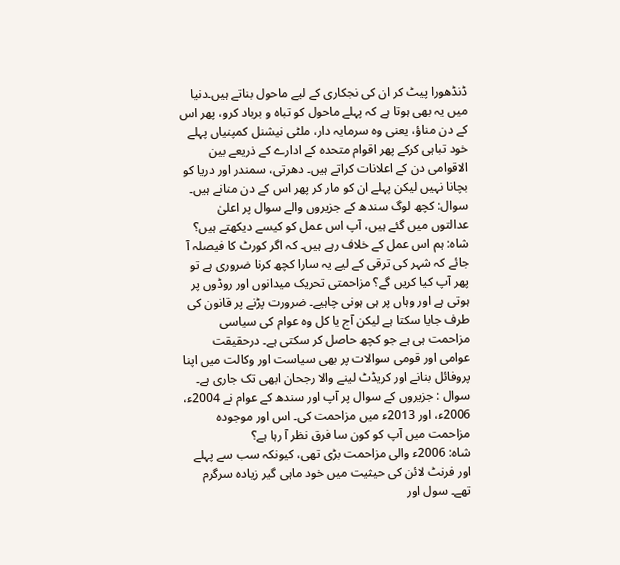ڈنڈھورا پیٹ کر ان کی نجکاری کے لیے ماحول بناتے ہیں۔دنیا میں یہ بھی ہوتا ہے کہ پہلے ماحول کو تباہ و برباد کرو، پھر اس کے دن مناؤ، یعنی وہ سرمایہ دار، ملٹی نیشنل کمپنیاں پہلے خود تباہی کرکے پھر اقوام متحدہ کے ادارے کے ذریعے بین الاقوامی دن کے اعلانات کراتے ہیں۔ دھرتی، سمندر اور دریا کو بچانا نہیں لیکن پہلے ان کو مار کر پھر اس کے دن منانے ہیں۔
سوال: کچھ لوگ سندھ کے جزیروں والے سوال پر اعلیٰ عدالتوں میں گئے ہیں، آپ اس عمل کو کیسے دیکھتے ہیں؟
شاه: ہم اس عمل کے خلاف رہے ہیں۔ کہ اگر کورٹ کا فیصلہ آ جائے کہ شہر کی ترقی کے لیے یہ سارا کچھ کرنا ضروری ہے تو پھر آپ کیا کریں گے؟ مزاحمتی تحریک میدانوں اور روڈوں پر ہوتی ہے اور وہاں پر ہی ہونی چاہیے۔ ضرورت پڑنے پر قانون کی طرف جایا سکتا ہے لیکن آج یا کل وہ عوام کی سیاسی مزاحمت ہی ہے جو کچھ حاصل کر سکتی ہے۔ درحقیقت عوامی اور قومی سوالات پر بھی سیاست اور وکالت میں اپنا پروفائل بنانے اور کریڈٹ لینے والا رجحان ابھی تک جاری ہے۔
سوال : جزیروں کے سوال پر آپ اور سندھ کے عوام نے 2004ء، 2006ء، اور 2013ء میں مزاحمت کی۔ اس اور موجودہ مزاحمت میں آپ کو کون سا فرق نظر آ رہا ہے؟
شاه: 2006ء والی مزاحمت بڑی تھی، کیونکہ سب سے پہلے اور فرنٹ لائن کی حیثیت میں خود ماہی گیر زیادہ سرگرم تھے۔ سول اور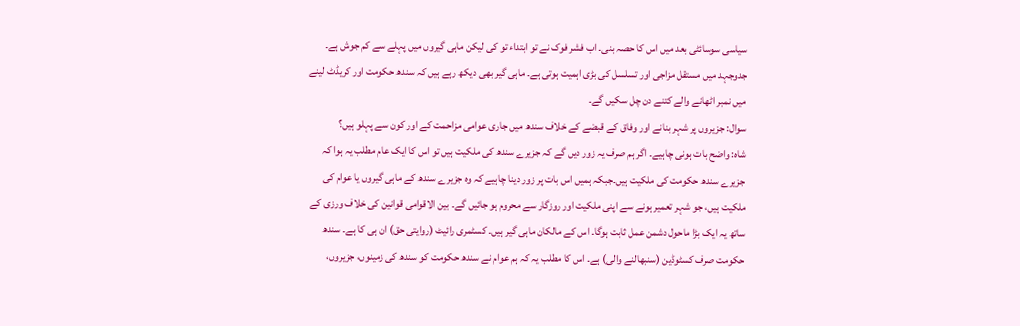سیاسی سوسائٹی بعد میں اس کا حصہ بنی۔ اب فشر فوک نے تو ابتداء تو کی لیکن ماہی گیروں میں پہلے سے کم جوش ہے۔ جدوجہد میں مستقل مزاجی اور تسلسل کی بڑی اہمیت ہوتی ہے۔ ماہی گیر بھی دیکھ رہے ہیں کہ سندھ حکومت اور کریڈٹ لینے میں نمبر اٹھانے والے کتنے دن چل سکیں گے۔
سوال: جزیروں پر شہر بنانے اور وفاق کے قبضے کے خلاف سندھ میں جاری عوامی مزاحمت کے اور کون سے پہلو ہیں؟
شاه: واضح بات ہونی چاہیے۔ اگر ہم صرف یہ زور دیں گے کہ جزیرے سندھ کی ملکیت ہیں تو اس کا ایک عام مطلب یہ ہوا کہ جزیرے سندھ حکومت کی ملکیت ہیں۔جبکہ ہمیں اس بات پر زور دینا چاہیے کہ وہ جزیرے سندھ کے ماہی گیروں یا عوام کی ملکیت ہیں، جو شہر تعمیر ہونے سے اپنی ملکیت اور روزگار سے محروم ہو جائیں گے۔ بین الاقوامی قوانین کی خلاف ورزی کے ساتھ یہ ایک بڑا ماحول دشمن عمل ثابت ہوگا۔ اس کے مالکان ماہی گیر ہیں۔ کسٹمری رائیٹ (روایتی حق) ان ہی کا ہے۔ سندھ حکومت صرف کسٹوڈین (سنبھالنے والی) ہے۔ اس کا مطلب یہ کہ ہم عوام نے سندھ حکومت کو سندھ کی زمینوں، جزیروں،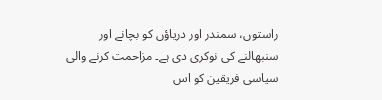راستوں، سمندر اور دریاؤں کو بچانے اور سنبھالنے کی نوکری دی ہے۔ مزاحمت کرنے والی سیاسی فریقین کو اس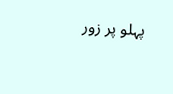پہلو پر زور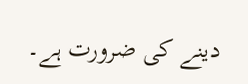دینے کی ضرورت ہے۔